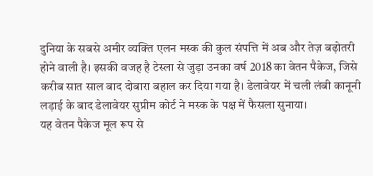दुनिया के सबसे अमीर व्यक्ति एलन मस्क की कुल संपत्ति में अब और तेज़ बढ़ोतरी होने वाली है। इसकी वजह है टेस्ला से जुड़ा उनका वर्ष 2018 का वेतन पैकेज, जिसे करीब सात साल बाद दोबारा बहाल कर दिया गया है। डेलावेयर में चली लंबी कानूनी लड़ाई के बाद डेलावेयर सुप्रीम कोर्ट ने मस्क के पक्ष में फैसला सुनाया।
यह वेतन पैकेज मूल रूप से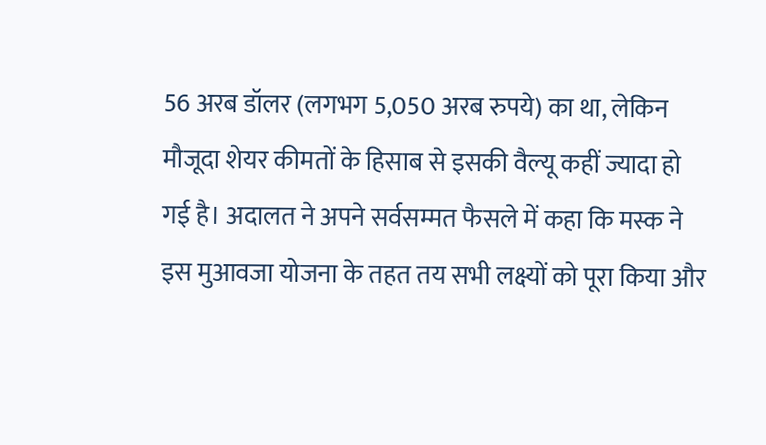56 अरब डॉलर (लगभग 5,050 अरब रुपये) का था, लेकिन मौजूदा शेयर कीमतों के हिसाब से इसकी वैल्यू कहीं ज्यादा हो गई है। अदालत ने अपने सर्वसम्मत फैसले में कहा कि मस्क ने इस मुआवजा योजना के तहत तय सभी लक्ष्यों को पूरा किया और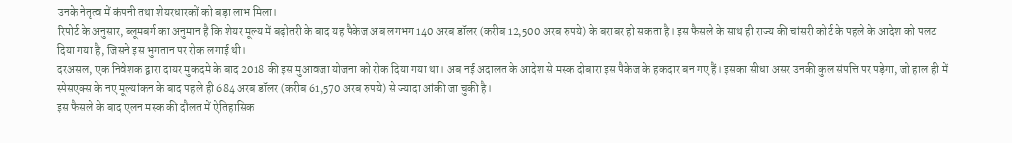उनके नेतृत्व में कंपनी तथा शेयरधारकों को बड़ा लाभ मिला।
रिपोर्ट के अनुसार, ब्लूमबर्ग का अनुमान है कि शेयर मूल्य में बढ़ोतरी के बाद यह पैकेज अब लगभग 140 अरब डॉलर (करीब 12,500 अरब रुपये) के बराबर हो सकता है। इस फैसले के साथ ही राज्य की चांसरी कोर्ट के पहले के आदेश को पलट दिया गया है, जिसने इस भुगतान पर रोक लगाई थी।
दरअसल, एक निवेशक द्वारा दायर मुकदमे के बाद 2018 की इस मुआवजा योजना को रोक दिया गया था। अब नई अदालत के आदेश से मस्क दोबारा इस पैकेज के हकदार बन गए हैं। इसका सीधा असर उनकी कुल संपत्ति पर पड़ेगा, जो हाल ही में स्पेसएक्स के नए मूल्यांकन के बाद पहले ही 684 अरब डॉलर (करीब 61,570 अरब रुपये) से ज्यादा आंकी जा चुकी है।
इस फैसले के बाद एलन मस्क की दौलत में ऐतिहासिक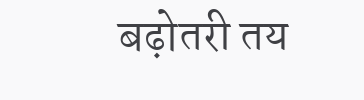बढ़ोतरी तय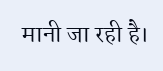मानी जा रही है।